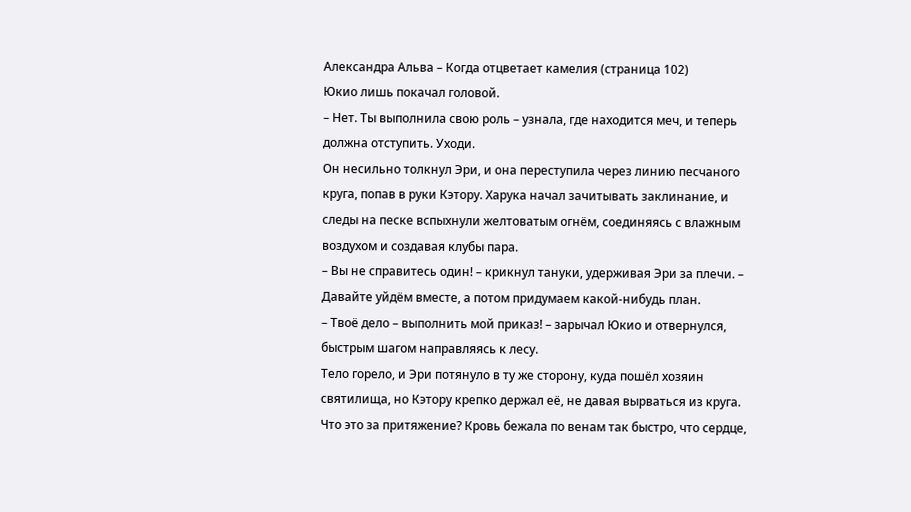Александра Альва – Когда отцветает камелия (страница 102)
Юкио лишь покачал головой.
– Нет. Ты выполнила свою роль – узнала, где находится меч, и теперь должна отступить. Уходи.
Он несильно толкнул Эри, и она переступила через линию песчаного круга, попав в руки Кэтору. Харука начал зачитывать заклинание, и следы на песке вспыхнули желтоватым огнём, соединяясь с влажным воздухом и создавая клубы пара.
– Вы не справитесь один! – крикнул тануки, удерживая Эри за плечи. – Давайте уйдём вместе, а потом придумаем какой-нибудь план.
– Твоё дело – выполнить мой приказ! – зарычал Юкио и отвернулся, быстрым шагом направляясь к лесу.
Тело горело, и Эри потянуло в ту же сторону, куда пошёл хозяин святилища, но Кэтору крепко держал её, не давая вырваться из круга. Что это за притяжение? Кровь бежала по венам так быстро, что сердце,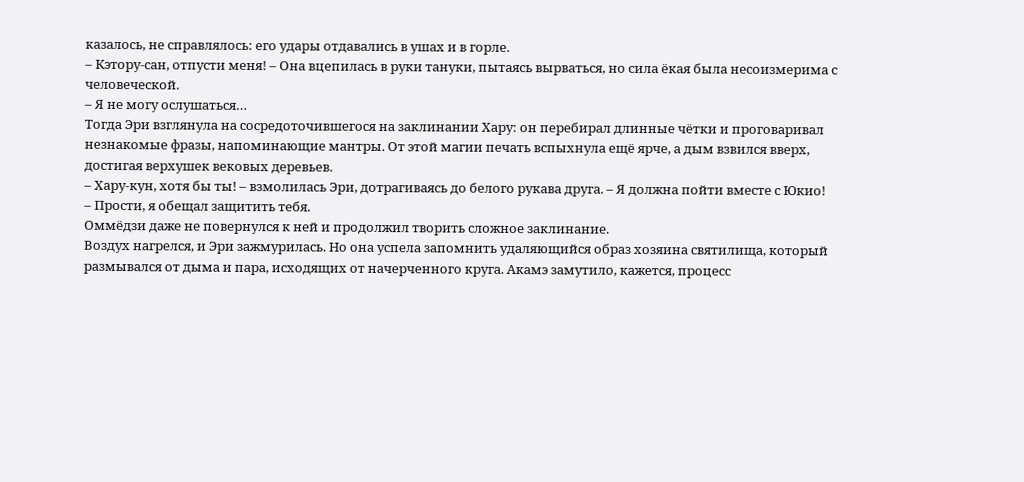казалось, не справлялось: его удары отдавались в ушах и в горле.
– Кэтору-сан, отпусти меня! – Она вцепилась в руки тануки, пытаясь вырваться, но сила ёкая была несоизмерима с человеческой.
– Я не могу ослушаться…
Тогда Эри взглянула на сосредоточившегося на заклинании Хару: он перебирал длинные чётки и проговаривал незнакомые фразы, напоминающие мантры. От этой магии печать вспыхнула ещё ярче, а дым взвился вверх, достигая верхушек вековых деревьев.
– Хару-кун, хотя бы ты! – взмолилась Эри, дотрагиваясь до белого рукава друга. – Я должна пойти вместе с Юкио!
– Прости, я обещал защитить тебя.
Оммёдзи даже не повернулся к ней и продолжил творить сложное заклинание.
Воздух нагрелся, и Эри зажмурилась. Но она успела запомнить удаляющийся образ хозяина святилища, который размывался от дыма и пара, исходящих от начерченного круга. Акамэ замутило, кажется, процесс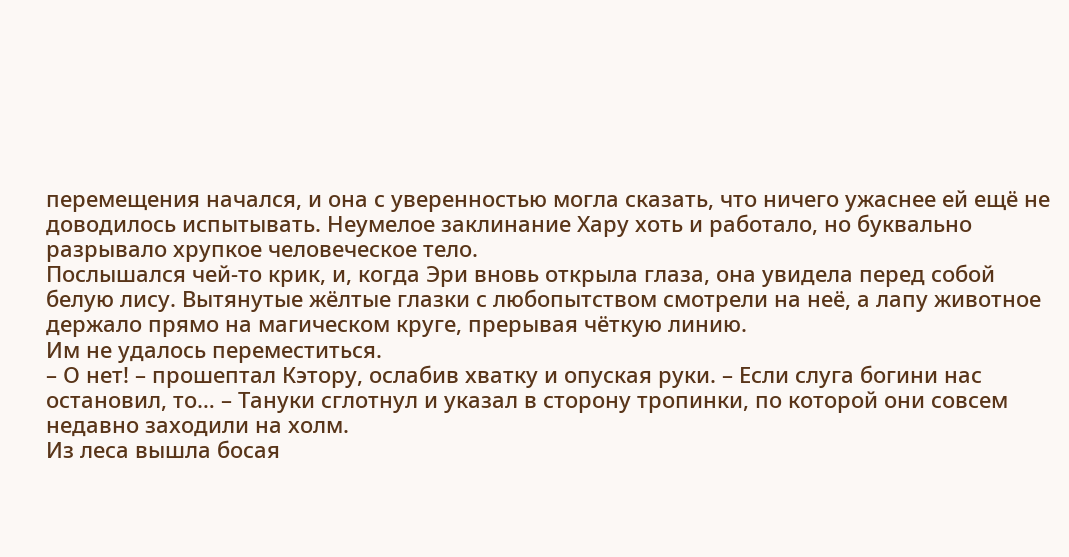перемещения начался, и она с уверенностью могла сказать, что ничего ужаснее ей ещё не доводилось испытывать. Неумелое заклинание Хару хоть и работало, но буквально разрывало хрупкое человеческое тело.
Послышался чей-то крик, и, когда Эри вновь открыла глаза, она увидела перед собой белую лису. Вытянутые жёлтые глазки с любопытством смотрели на неё, а лапу животное держало прямо на магическом круге, прерывая чёткую линию.
Им не удалось переместиться.
– О нет! – прошептал Кэтору, ослабив хватку и опуская руки. – Если слуга богини нас остановил, то… – Тануки сглотнул и указал в сторону тропинки, по которой они совсем недавно заходили на холм.
Из леса вышла босая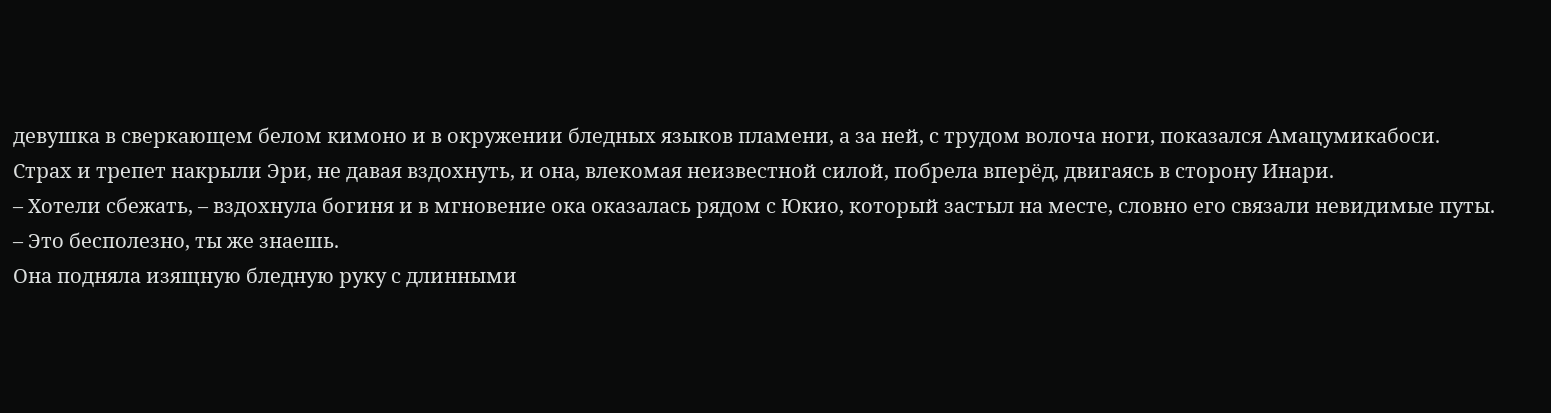девушка в сверкающем белом кимоно и в окружении бледных языков пламени, а за ней, с трудом волоча ноги, показался Амацумикабоси.
Страх и трепет накрыли Эри, не давая вздохнуть, и она, влекомая неизвестной силой, побрела вперёд, двигаясь в сторону Инари.
– Хотели сбежать, – вздохнула богиня и в мгновение ока оказалась рядом с Юкио, который застыл на месте, словно его связали невидимые путы. – Это бесполезно, ты же знаешь.
Она подняла изящную бледную руку с длинными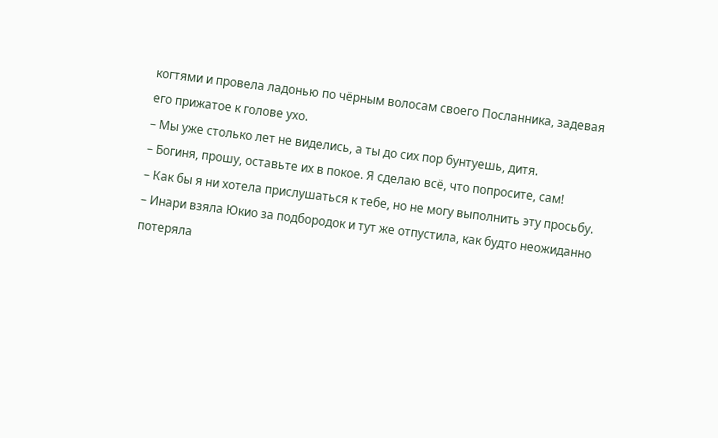когтями и провела ладонью по чёрным волосам своего Посланника, задевая его прижатое к голове ухо.
– Мы уже столько лет не виделись, а ты до сих пор бунтуешь, дитя.
– Богиня, прошу, оставьте их в покое. Я сделаю всё, что попросите, сам!
– Как бы я ни хотела прислушаться к тебе, но не могу выполнить эту просьбу. – Инари взяла Юкио за подбородок и тут же отпустила, как будто неожиданно потеряла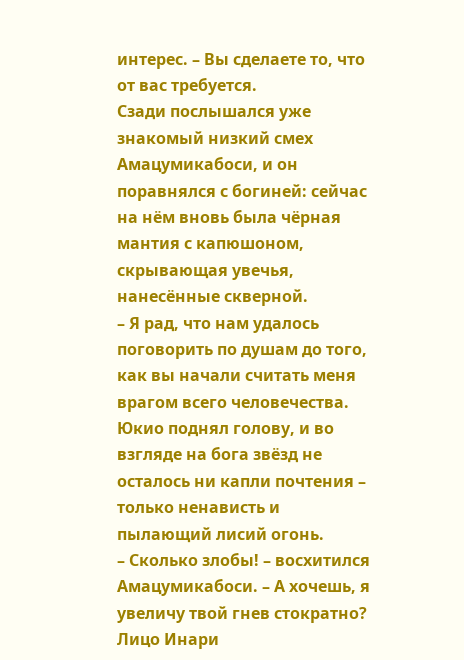интерес. – Вы сделаете то, что от вас требуется.
Сзади послышался уже знакомый низкий смех Амацумикабоси, и он поравнялся с богиней: сейчас на нём вновь была чёрная мантия с капюшоном, скрывающая увечья, нанесённые скверной.
– Я рад, что нам удалось поговорить по душам до того, как вы начали считать меня врагом всего человечества.
Юкио поднял голову, и во взгляде на бога звёзд не осталось ни капли почтения – только ненависть и пылающий лисий огонь.
– Сколько злобы! – восхитился Амацумикабоси. – А хочешь, я увеличу твой гнев стократно?
Лицо Инари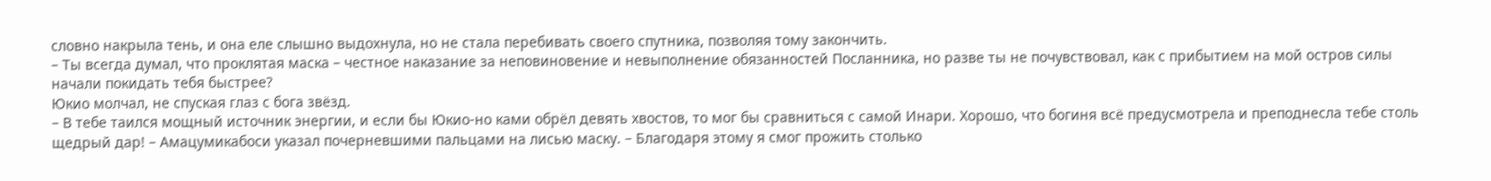словно накрыла тень, и она еле слышно выдохнула, но не стала перебивать своего спутника, позволяя тому закончить.
– Ты всегда думал, что проклятая маска – честное наказание за неповиновение и невыполнение обязанностей Посланника, но разве ты не почувствовал, как с прибытием на мой остров силы начали покидать тебя быстрее?
Юкио молчал, не спуская глаз с бога звёзд.
– В тебе таился мощный источник энергии, и если бы Юкио-но ками обрёл девять хвостов, то мог бы сравниться с самой Инари. Хорошо, что богиня всё предусмотрела и преподнесла тебе столь щедрый дар! – Амацумикабоси указал почерневшими пальцами на лисью маску. – Благодаря этому я смог прожить столько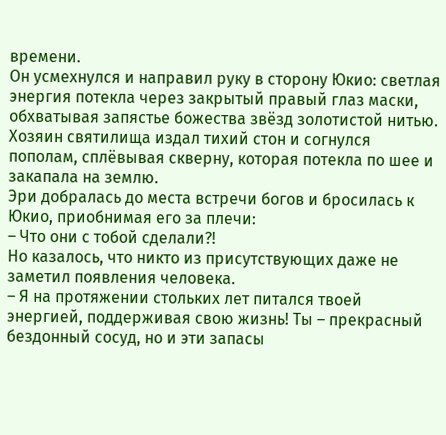времени.
Он усмехнулся и направил руку в сторону Юкио: светлая энергия потекла через закрытый правый глаз маски, обхватывая запястье божества звёзд золотистой нитью. Хозяин святилища издал тихий стон и согнулся пополам, сплёвывая скверну, которая потекла по шее и закапала на землю.
Эри добралась до места встречи богов и бросилась к Юкио, приобнимая его за плечи:
– Что они с тобой сделали?!
Но казалось, что никто из присутствующих даже не заметил появления человека.
– Я на протяжении стольких лет питался твоей энергией, поддерживая свою жизнь! Ты – прекрасный бездонный сосуд, но и эти запасы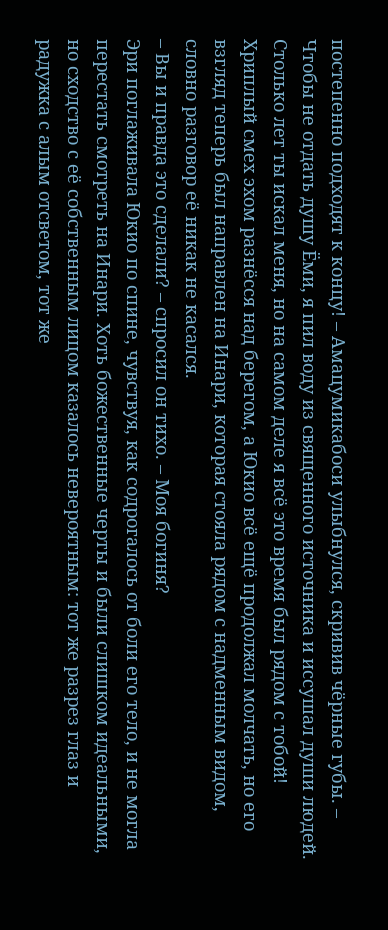постепенно подходят к концу! – Амацумикабоси улыбнулся, скривив чёрные губы. – Чтобы не отдать душу Ёми, я пил воду из священного источника и иссушал души людей. Столько лет ты искал меня, но на самом деле я всё это время был рядом с тобой!
Хриплый смех эхом разнёсся над берегом, а Юкио всё ещё продолжал молчать, но его взгляд теперь был направлен на Инари, которая стояла рядом с надменным видом, словно разговор её никак не касался.
– Вы и правда это сделали? – спросил он тихо. – Моя богиня?
Эри поглаживала Юкио по спине, чувствуя, как содрогалось от боли его тело, и не могла перестать смотреть на Инари. Хоть божественные черты и были слишком идеальными, но сходство с её собственным лицом казалось невероятным: тот же разрез глаз и радужка с алым отсветом, тот же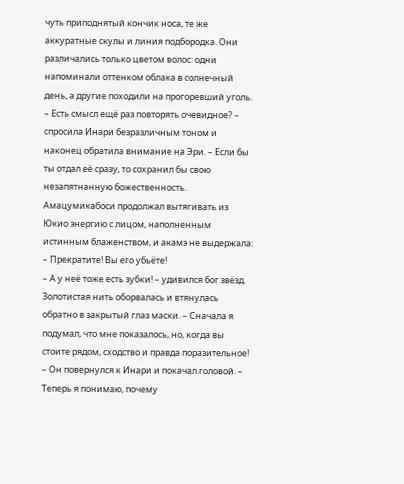чуть приподнятый кончик носа, те же аккуратные скулы и линия подбородка. Они различались только цветом волос: одни напоминали оттенком облака в солнечный день, а другие походили на прогоревший уголь.
– Есть смысл ещё раз повторять очевидное? – спросила Инари безразличным тоном и наконец обратила внимание на Эри. – Если бы ты отдал её сразу, то сохранил бы свою незапятнанную божественность.
Амацумикабоси продолжал вытягивать из Юкио энергию с лицом, наполненным истинным блаженством, и акамэ не выдержала:
– Прекратите! Вы его убьёте!
– А у неё тоже есть зубки! – удивился бог звёзд. Золотистая нить оборвалась и втянулась обратно в закрытый глаз маски. – Сначала я подумал, что мне показалось, но, когда вы стоите рядом, сходство и правда поразительное! – Он повернулся к Инари и покачал головой. – Теперь я понимаю, почему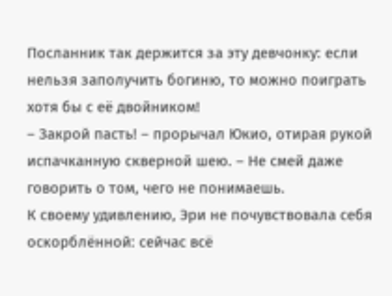Посланник так держится за эту девчонку: если нельзя заполучить богиню, то можно поиграть хотя бы с её двойником!
– Закрой пасть! – прорычал Юкио, отирая рукой испачканную скверной шею. – Не смей даже говорить о том, чего не понимаешь.
К своему удивлению, Эри не почувствовала себя оскорблённой: сейчас всё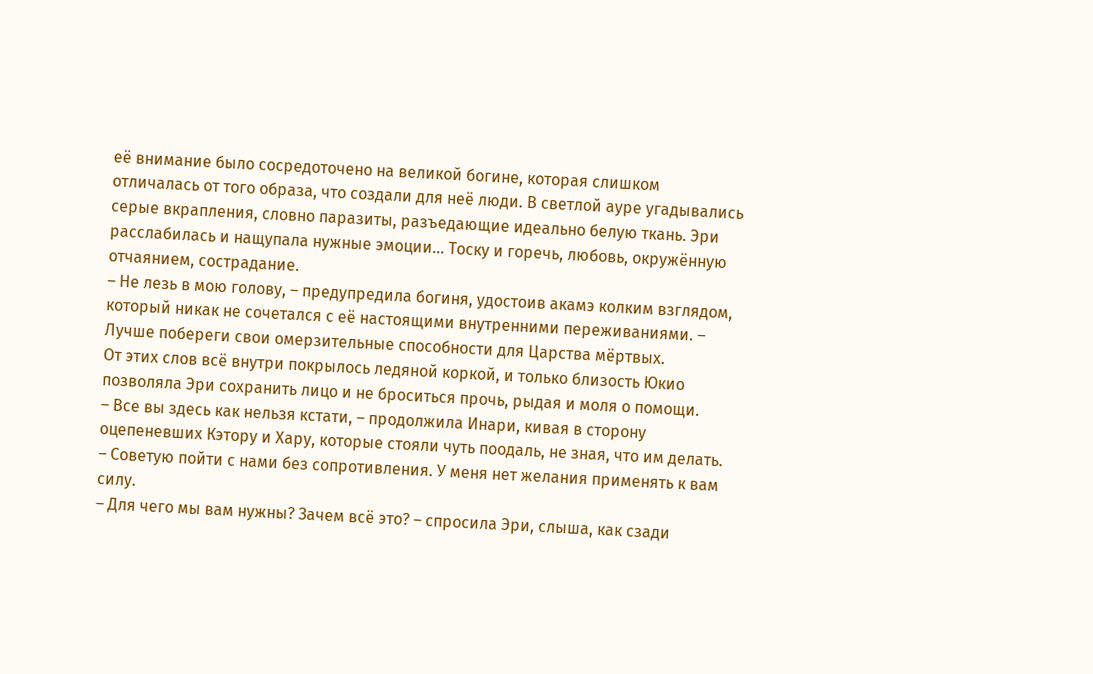её внимание было сосредоточено на великой богине, которая слишком отличалась от того образа, что создали для неё люди. В светлой ауре угадывались серые вкрапления, словно паразиты, разъедающие идеально белую ткань. Эри расслабилась и нащупала нужные эмоции… Тоску и горечь, любовь, окружённую отчаянием, сострадание.
– Не лезь в мою голову, – предупредила богиня, удостоив акамэ колким взглядом, который никак не сочетался с её настоящими внутренними переживаниями. – Лучше побереги свои омерзительные способности для Царства мёртвых.
От этих слов всё внутри покрылось ледяной коркой, и только близость Юкио позволяла Эри сохранить лицо и не броситься прочь, рыдая и моля о помощи.
– Все вы здесь как нельзя кстати, – продолжила Инари, кивая в сторону оцепеневших Кэтору и Хару, которые стояли чуть поодаль, не зная, что им делать. – Советую пойти с нами без сопротивления. У меня нет желания применять к вам силу.
– Для чего мы вам нужны? Зачем всё это? – спросила Эри, слыша, как сзади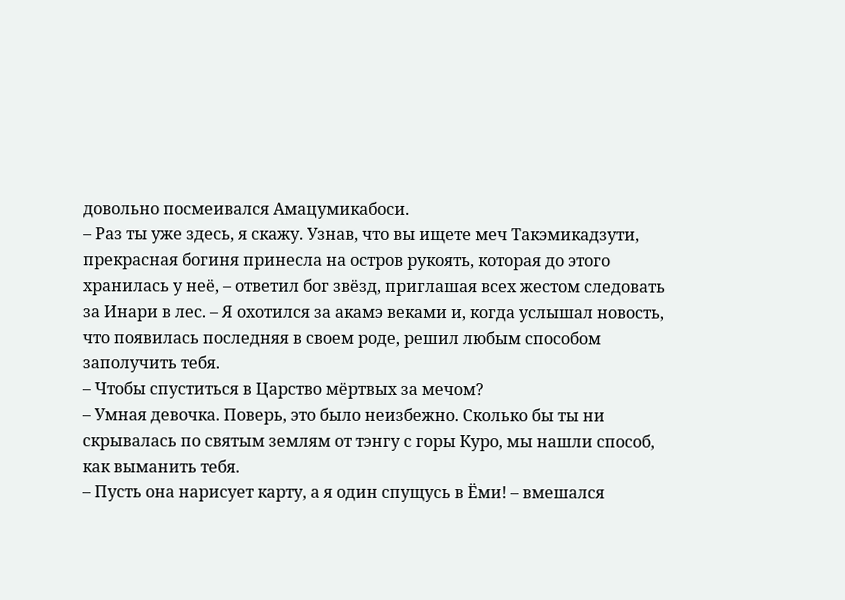довольно посмеивался Амацумикабоси.
– Раз ты уже здесь, я скажу. Узнав, что вы ищете меч Такэмикадзути, прекрасная богиня принесла на остров рукоять, которая до этого хранилась у неё, – ответил бог звёзд, приглашая всех жестом следовать за Инари в лес. – Я охотился за акамэ веками и, когда услышал новость, что появилась последняя в своем роде, решил любым способом заполучить тебя.
– Чтобы спуститься в Царство мёртвых за мечом?
– Умная девочка. Поверь, это было неизбежно. Сколько бы ты ни скрывалась по святым землям от тэнгу с горы Куро, мы нашли способ, как выманить тебя.
– Пусть она нарисует карту, а я один спущусь в Ёми! – вмешался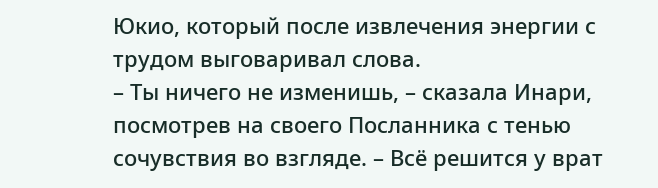Юкио, который после извлечения энергии с трудом выговаривал слова.
– Ты ничего не изменишь, – сказала Инари, посмотрев на своего Посланника с тенью сочувствия во взгляде. – Всё решится у врат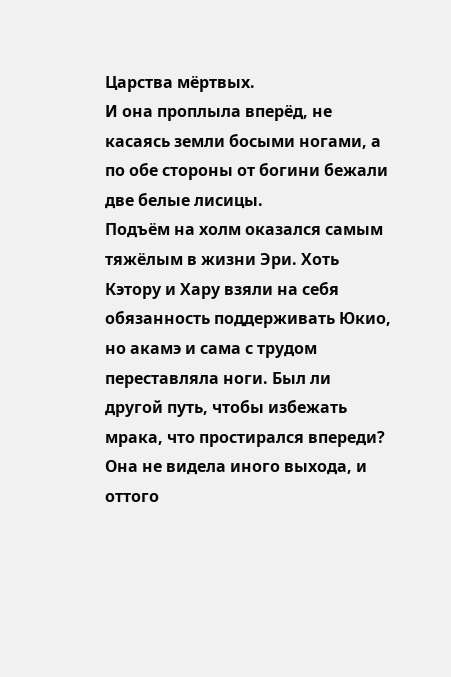Царства мёртвых.
И она проплыла вперёд, не касаясь земли босыми ногами, а по обе стороны от богини бежали две белые лисицы.
Подъём на холм оказался самым тяжёлым в жизни Эри. Хоть Кэтору и Хару взяли на себя обязанность поддерживать Юкио, но акамэ и сама с трудом переставляла ноги. Был ли другой путь, чтобы избежать мрака, что простирался впереди? Она не видела иного выхода, и оттого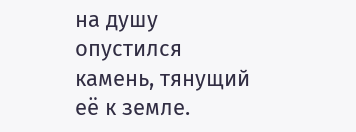на душу опустился камень, тянущий её к земле.